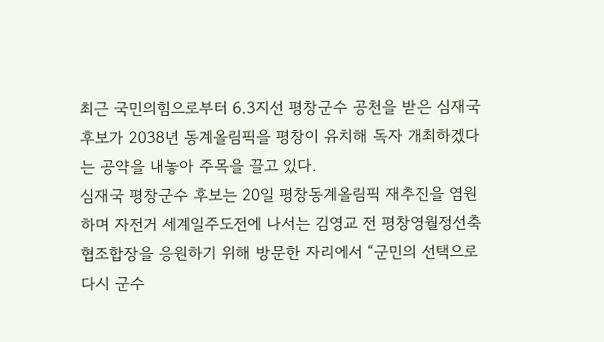최근 국민의힘으로부터 6.3지선 평창군수 공천을 받은 심재국 후보가 2038년 동계올림픽을 평창이 유치해 독자 개최하겠다는 공약을 내놓아 주목을 끌고 있다.
심재국 평창군수 후보는 20일 평창동계올림픽 재추진을 염원하며 자전거 세계일주도전에 나서는 김영교 전 평창영월정선축협조합장을 응원하기 위해 방문한 자리에서 “군민의 선택으로 다시 군수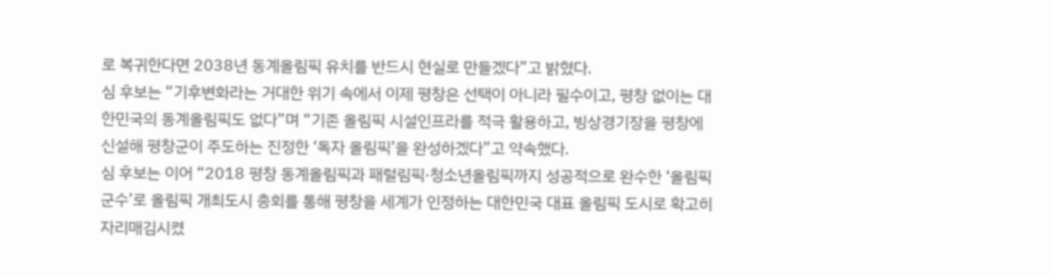로 복귀한다면 2038년 동계올림픽 유치를 반드시 현실로 만들겠다”고 밝혔다.
심 후보는 “기후변화라는 거대한 위기 속에서 이제 평창은 선택이 아니라 필수이고, 평창 없이는 대한민국의 동계올림픽도 없다”며 “기존 올림픽 시설인프라를 적극 활용하고, 빙상경기장을 평창에 신설해 평창군이 주도하는 진정한 ‘독자 올림픽’을 완성하겠다”고 약속했다.
심 후보는 이어 “2018 평창 동계올림픽과 패럴림픽·청소년올림픽까지 성공적으로 완수한 ‘올림픽 군수’로 올림픽 개최도시 총회를 통해 평창을 세계가 인정하는 대한민국 대표 올림픽 도시로 확고히 자리매김시켰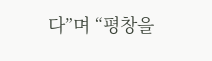다”며 “평창을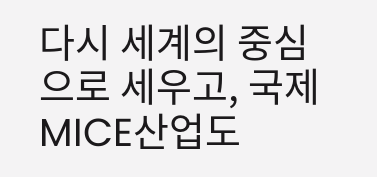다시 세계의 중심으로 세우고, 국제MICE산업도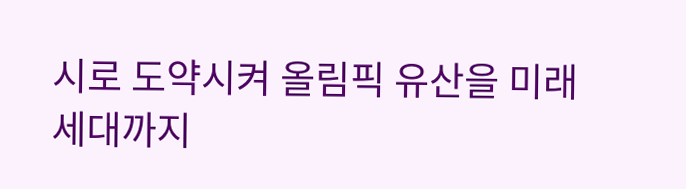시로 도약시켜 올림픽 유산을 미래 세대까지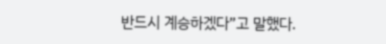반드시 계승하겠다”고 말했다.